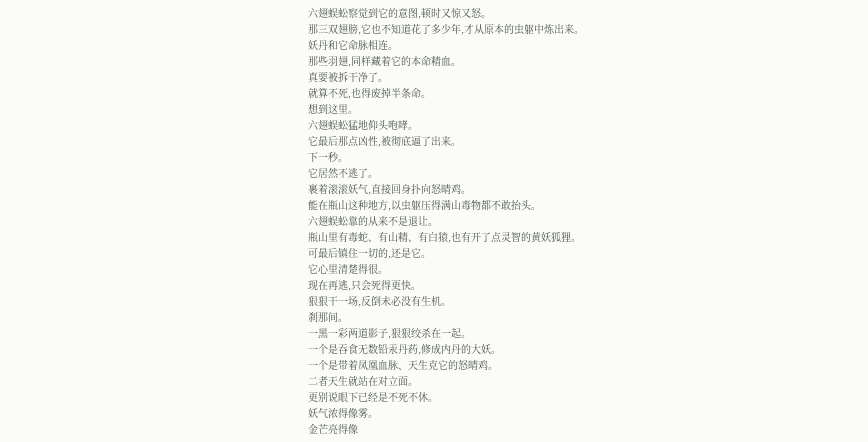六翅蜈蚣察觉到它的意图,顿时又惊又怒。
那三双翅膀,它也不知道花了多少年,才从原本的虫躯中炼出来。
妖丹和它命脉相连。
那些羽翅,同样藏着它的本命精血。
真要被拆干净了。
就算不死,也得废掉半条命。
想到这里。
六翅蜈蚣猛地仰头咆哮。
它最后那点凶性,被彻底逼了出来。
下一秒。
它居然不逃了。
裹着滚滚妖气,直接回身扑向怒晴鸡。
能在瓶山这种地方,以虫躯压得满山毒物都不敢抬头。
六翅蜈蚣靠的从来不是退让。
瓶山里有毒蛇、有山精、有白猿,也有开了点灵智的黄妖狐狸。
可最后镇住一切的,还是它。
它心里清楚得很。
现在再逃,只会死得更快。
狠狠干一场,反倒未必没有生机。
刹那间。
一黑一彩两道影子,狠狠绞杀在一起。
一个是吞食无数铅汞丹药,修成内丹的大妖。
一个是带着凤凰血脉、天生克它的怒晴鸡。
二者天生就站在对立面。
更别说眼下已经是不死不休。
妖气浓得像雾。
金芒亮得像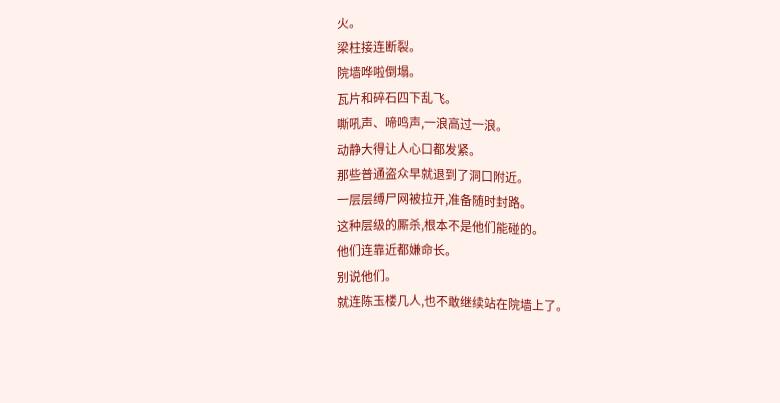火。
梁柱接连断裂。
院墙哗啦倒塌。
瓦片和碎石四下乱飞。
嘶吼声、啼鸣声,一浪高过一浪。
动静大得让人心口都发紧。
那些普通盗众早就退到了洞口附近。
一层层缚尸网被拉开,准备随时封路。
这种层级的厮杀,根本不是他们能碰的。
他们连靠近都嫌命长。
别说他们。
就连陈玉楼几人,也不敢继续站在院墙上了。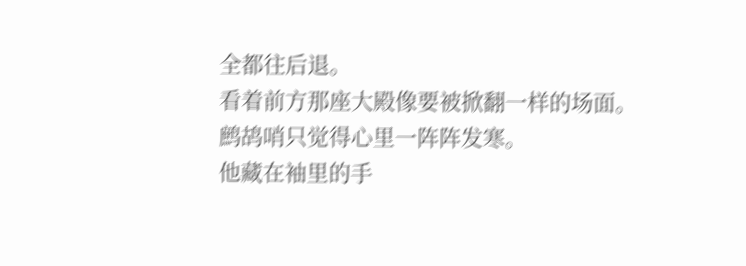全都往后退。
看着前方那座大殿像要被掀翻一样的场面。
鹧鸪哨只觉得心里一阵阵发寒。
他藏在袖里的手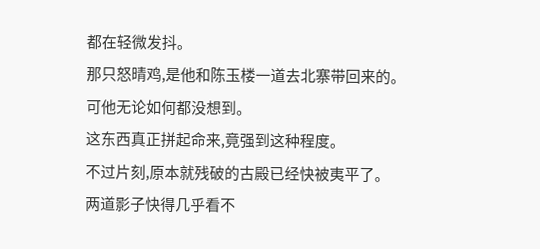都在轻微发抖。
那只怒晴鸡,是他和陈玉楼一道去北寨带回来的。
可他无论如何都没想到。
这东西真正拼起命来,竟强到这种程度。
不过片刻,原本就残破的古殿已经快被夷平了。
两道影子快得几乎看不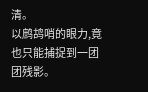清。
以鹧鸪哨的眼力,竟也只能捕捉到一团团残影。